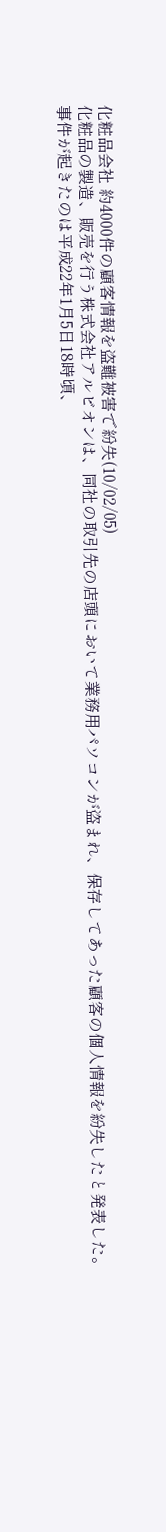化粧品会社 約4000件の顧客情報を盗難被害で紛失(10/02/05)
化粧品の製造、販売を行う株式会社アルビオンは、同社の取引先の店頭において業務用パソコンが盗まれ、保存してあった顧客の個人情報を紛失したと発表した。
事件が起きたのは平成22年1月5日18時頃、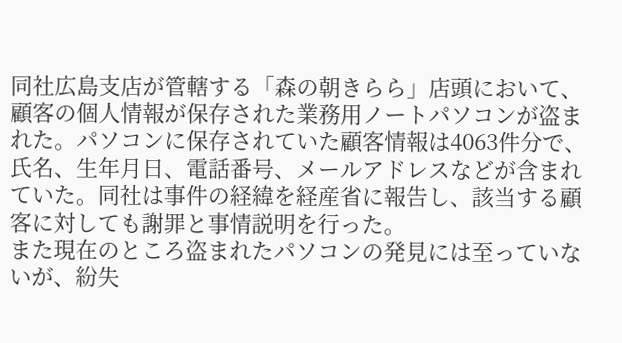同社広島支店が管轄する「森の朝きらら」店頭において、顧客の個人情報が保存された業務用ノートパソコンが盗まれた。パソコンに保存されていた顧客情報は4063件分で、氏名、生年月日、電話番号、メールアドレスなどが含まれていた。同社は事件の経緯を経産省に報告し、該当する顧客に対しても謝罪と事情説明を行った。
また現在のところ盗まれたパソコンの発見には至っていないが、紛失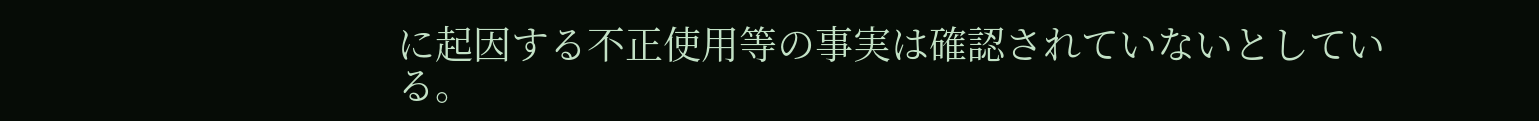に起因する不正使用等の事実は確認されていないとしている。